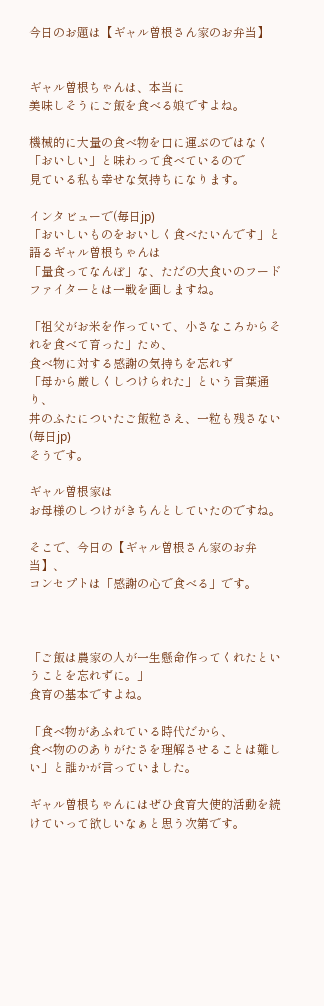今日のお題は【ギャル曽根さん家のお弁当】


ギャル曽根ちゃんは、本当に
美味しそうにご飯を食べる娘ですよね。

機械的に大量の食べ物を口に運ぶのではなく
「おいしい」と味わって食べているので
見ている私も幸せな気持ちになります。

インタビューで(毎日jp)
「おいしいものをおいしく食べたいんです」と語るギャル曽根ちゃんは
「量食ってなんぼ」な、ただの大食いのフードファイターとは一戦を画しますね。

「祖父がお米を作っていて、小さなころからそれを食べて育った」ため、
食べ物に対する感謝の気持ちを忘れず
「母から厳しくしつけられた」という言葉通り、
丼のふたについたご飯粒さえ、一粒も残さない(毎日jp)
そうです。

ギャル曽根家は
お母様のしつけがきちんとしていたのですね。

そこで、今日の【ギャル曽根さん家のお弁当】、
コンセプトは「感謝の心で食べる」です。



「ご飯は農家の人が一生懸命作ってくれたということを忘れずに。」
食育の基本ですよね。

「食べ物があふれている時代だから、
食べ物ののありがたさを理解させることは難しい」と誰かが言っていました。

ギャル曽根ちゃんにはぜひ食育大使的活動を続けていって欲しいなぁと思う次第です。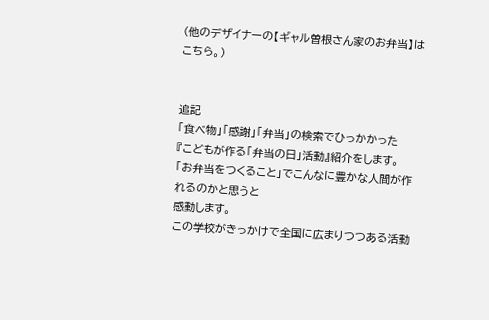(他のデザイナーの【ギャル曽根さん家のお弁当】はこちら。)


追記
「食べ物」「感謝」「弁当」の検索でひっかかった
『こどもが作る「弁当の日」活動』紹介をします。
「お弁当をつくること」でこんなに豊かな人間が作れるのかと思うと
感動します。
この学校がきっかけで全国に広まりつつある活動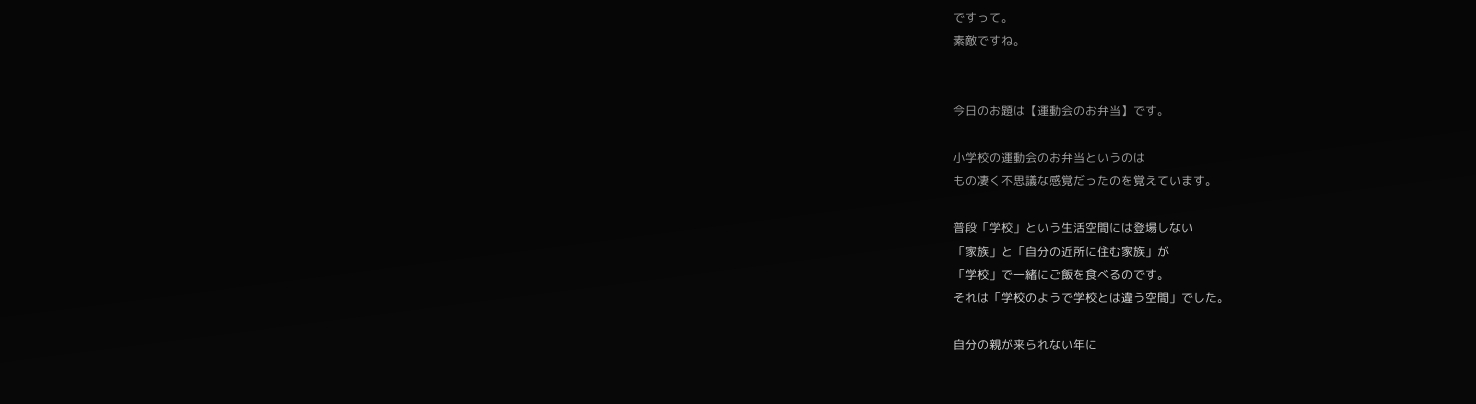ですって。
素敵ですね。


今日のお題は【運動会のお弁当】です。

小学校の運動会のお弁当というのは
もの凄く不思議な感覚だったのを覚えています。

普段「学校」という生活空間には登場しない
「家族」と「自分の近所に住む家族」が
「学校」で一緒にご飯を食べるのです。
それは「学校のようで学校とは違う空間」でした。

自分の親が来られない年に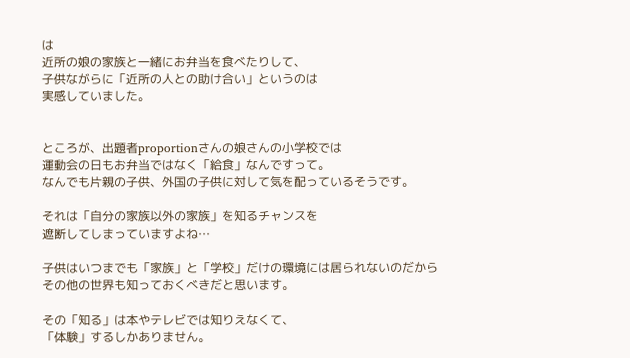は
近所の娘の家族と一緒にお弁当を食べたりして、
子供ながらに「近所の人との助け合い」というのは
実感していました。


ところが、出題者proportionさんの娘さんの小学校では
運動会の日もお弁当ではなく「給食」なんですって。
なんでも片親の子供、外国の子供に対して気を配っているそうです。

それは「自分の家族以外の家族」を知るチャンスを
遮断してしまっていますよね…

子供はいつまでも「家族」と「学校」だけの環境には居られないのだから
その他の世界も知っておくべきだと思います。

その「知る」は本やテレビでは知りえなくて、
「体験」するしかありません。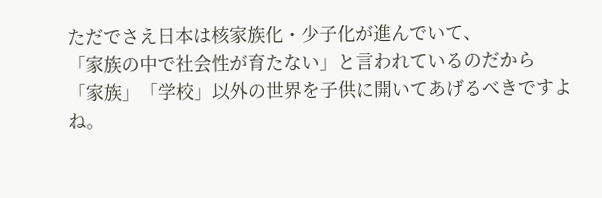ただでさえ日本は核家族化・少子化が進んでいて、
「家族の中で社会性が育たない」と言われているのだから
「家族」「学校」以外の世界を子供に開いてあげるべきですよね。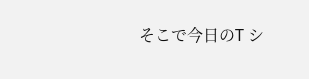そこで今日のT シ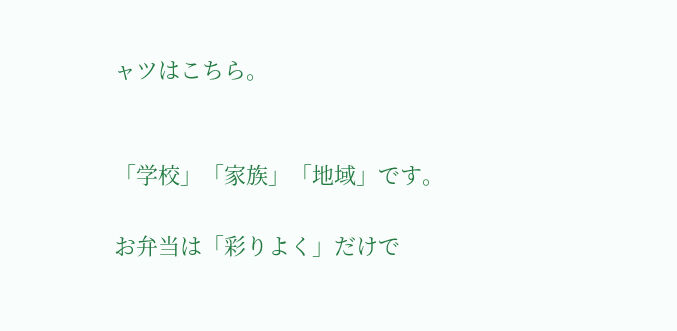ャツはこちら。


「学校」「家族」「地域」です。

お弁当は「彩りよく」だけで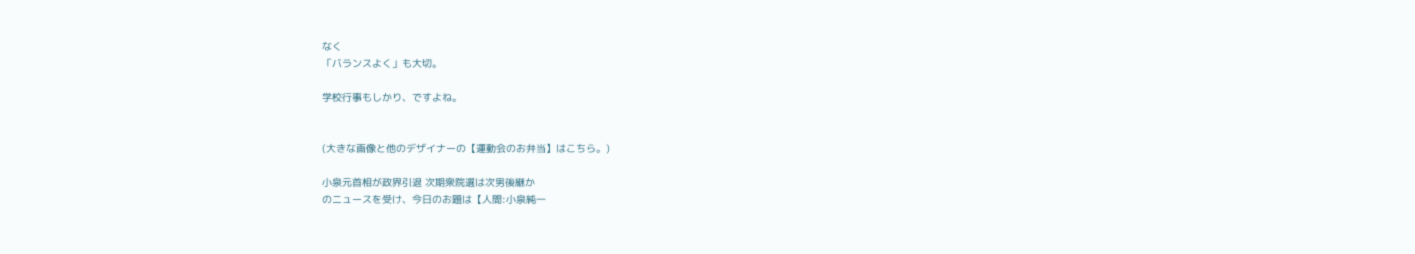なく
「バランスよく」も大切。

学校行事もしかり、ですよね。


(大きな画像と他のデザイナーの【運動会のお弁当】はこちら。)

小泉元首相が政界引退 次期衆院選は次男後継か
のニュースを受け、今日のお題は【人間:小泉純一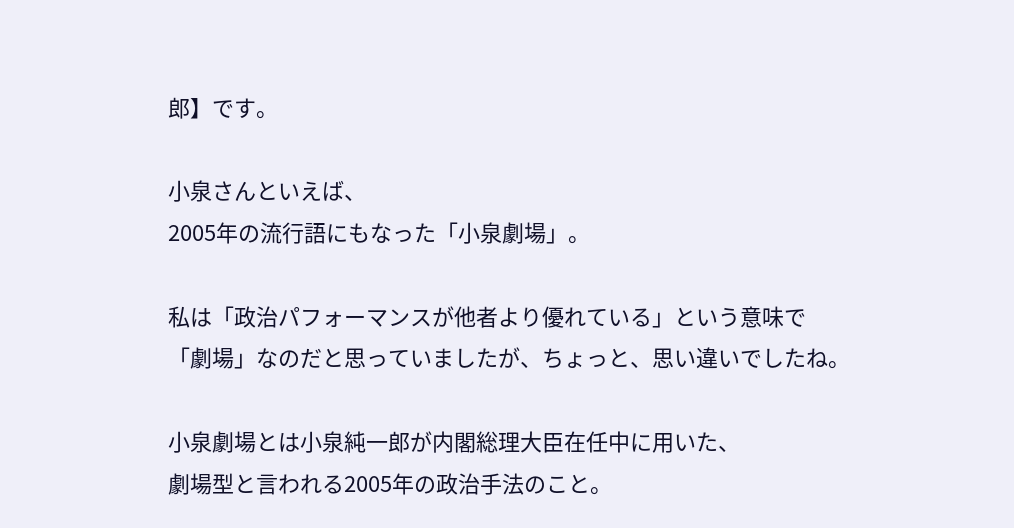郎】です。

小泉さんといえば、
2005年の流行語にもなった「小泉劇場」。

私は「政治パフォーマンスが他者より優れている」という意味で
「劇場」なのだと思っていましたが、ちょっと、思い違いでしたね。

小泉劇場とは小泉純一郎が内閣総理大臣在任中に用いた、
劇場型と言われる2005年の政治手法のこと。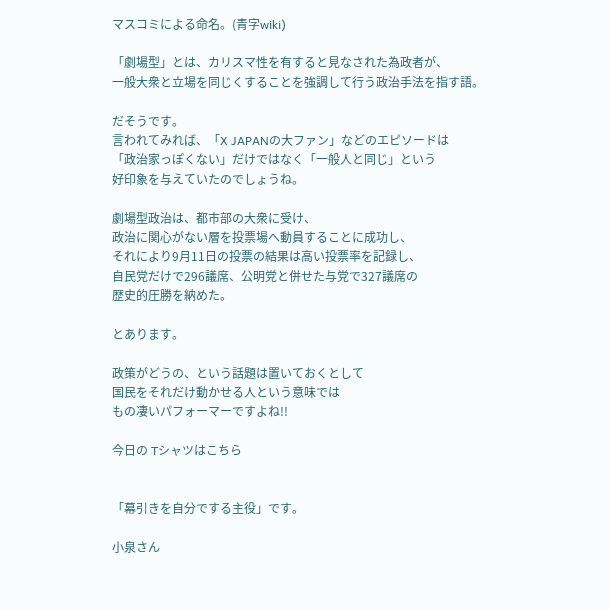マスコミによる命名。(青字wiki)

「劇場型」とは、カリスマ性を有すると見なされた為政者が、
一般大衆と立場を同じくすることを強調して行う政治手法を指す語。

だそうです。
言われてみれば、「X JAPANの大ファン」などのエピソードは
「政治家っぽくない」だけではなく「一般人と同じ」という
好印象を与えていたのでしょうね。

劇場型政治は、都市部の大衆に受け、
政治に関心がない層を投票場へ動員することに成功し、
それにより9月11日の投票の結果は高い投票率を記録し、
自民党だけで296議席、公明党と併せた与党で327議席の
歴史的圧勝を納めた。

とあります。

政策がどうの、という話題は置いておくとして
国民をそれだけ動かせる人という意味では
もの凄いパフォーマーですよね!!

今日の Tシャツはこちら


「幕引きを自分でする主役」です。

小泉さん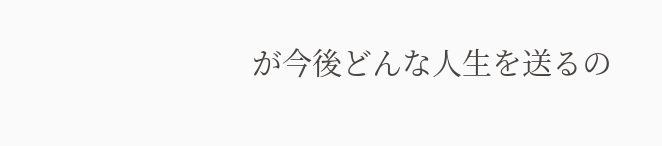が今後どんな人生を送るの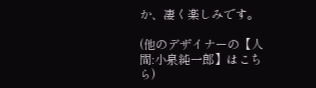か、凄く楽しみです。

(他のデザイナーの【人間:小泉純一郎】はこちら)